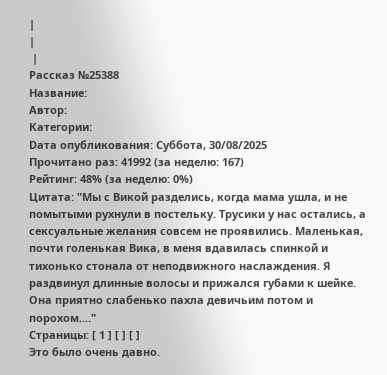|
|
 |
Рассказ №25388
Название:
Автор:
Категории:
Dата опубликования: Суббота, 30/08/2025
Прочитано раз: 41992 (за неделю: 167)
Рейтинг: 48% (за неделю: 0%)
Цитата: "Мы с Викой разделись, когда мама ушла, и не помытыми рухнули в постельку. Трусики у нас остались, а сексуальные желания совсем не проявились. Маленькая, почти голенькая Вика, в меня вдавилась спинкой и тихонько стонала от неподвижного наслаждения. Я раздвинул длинные волосы и прижался губами к шейке. Она приятно слабенько пахла девичьим потом и порохом...."
Страницы: [ 1 ] [ ] [ ]
Это было очень давно.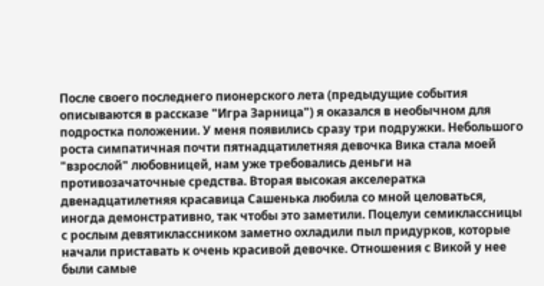После своего последнего пионерского лета (предыдущие события описываются в рассказе "Игра Зарница") я оказался в необычном для подростка положении. У меня появились сразу три подружки. Небольшого роста симпатичная почти пятнадцатилетняя девочка Вика стала моей "взрослой" любовницей, нам уже требовались деньги на противозачаточные средства. Вторая высокая акселератка двенадцатилетняя красавица Сашенька любила со мной целоваться, иногда демонстративно, так чтобы это заметили. Поцелуи семиклассницы с рослым девятиклассником заметно охладили пыл придурков, которые начали приставать к очень красивой девочке. Отношения с Викой у нее были самые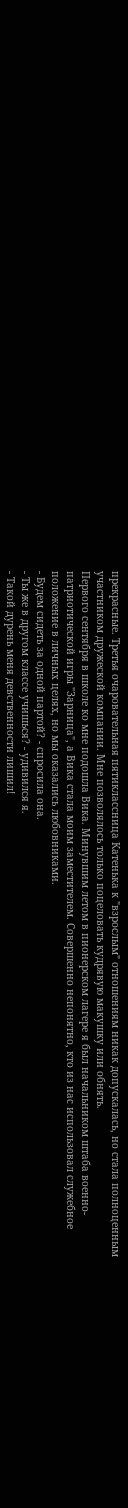прекрасные. Третья очаровательная пятиклассница Катенька к "взрослым" отношениям никак допускалась, но стала полноценным участником дружеской компании. Мне позволялось только поцеловать кудрявую макушку или обнять.
Первого сентября в школе ко мне подошла Вика. Минувшим летом в пионерском лагере я был начальником штаба военно-патриотической игры "Зарница", а Вика стала моим заместителем. Совершенно непонятно, кто из нас использовал служебное положение в личных целях, но мы оказались любовниками.
- Будем сидеть за одной партой? - спросила она.
- Ты же в другом классе учишься? - удивился я.
- Такой дурень меня девственности лишил!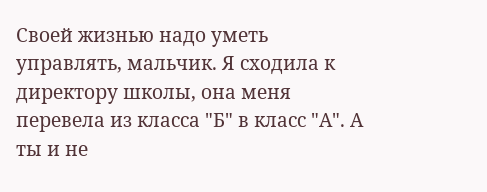Своей жизнью надо уметь управлять, мальчик. Я сходила к директору школы, она меня перевела из класса "Б" в класс "А". А ты и не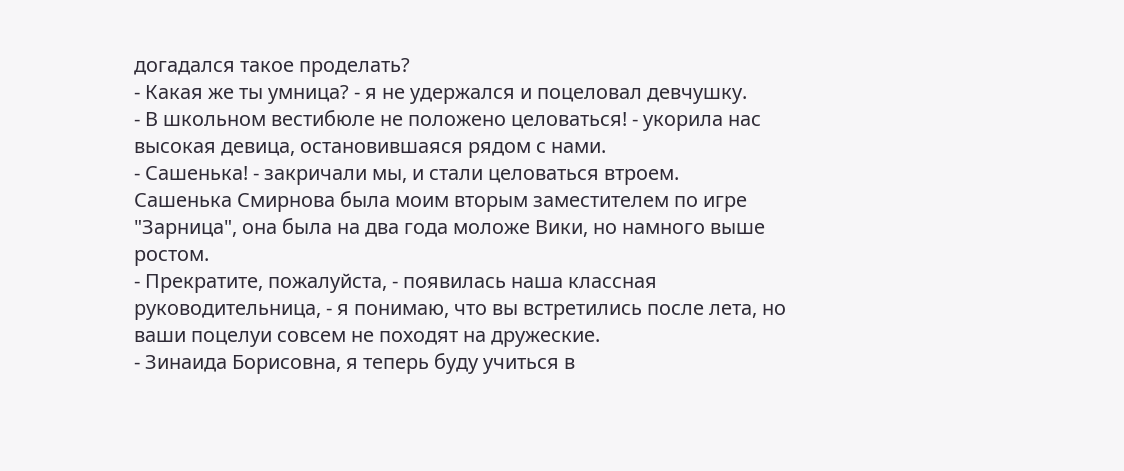догадался такое проделать?
- Какая же ты умница? - я не удержался и поцеловал девчушку.
- В школьном вестибюле не положено целоваться! - укорила нас высокая девица, остановившаяся рядом с нами.
- Сашенька! - закричали мы, и стали целоваться втроем.
Сашенька Смирнова была моим вторым заместителем по игре "Зарница", она была на два года моложе Вики, но намного выше ростом.
- Прекратите, пожалуйста, - появилась наша классная руководительница, - я понимаю, что вы встретились после лета, но ваши поцелуи совсем не походят на дружеские.
- Зинаида Борисовна, я теперь буду учиться в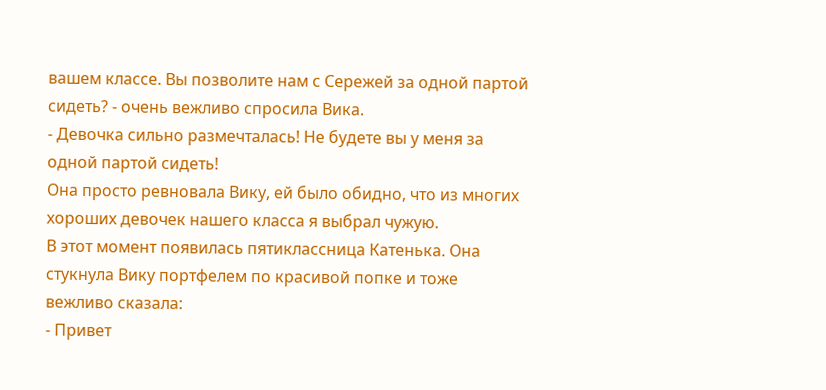вашем классе. Вы позволите нам с Сережей за одной партой сидеть? - очень вежливо спросила Вика.
- Девочка сильно размечталась! Не будете вы у меня за одной партой сидеть!
Она просто ревновала Вику, ей было обидно, что из многих хороших девочек нашего класса я выбрал чужую.
В этот момент появилась пятиклассница Катенька. Она стукнула Вику портфелем по красивой попке и тоже вежливо сказала:
- Привет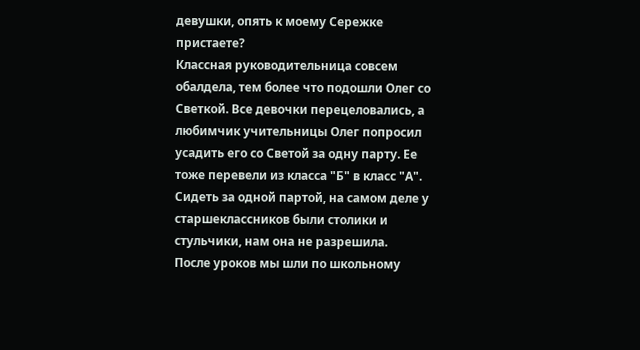девушки, опять к моему Сережке пристаете?
Классная руководительница совсем обалдела, тем более что подошли Олег со Светкой. Все девочки перецеловались, а любимчик учительницы Олег попросил усадить его со Светой за одну парту. Ее тоже перевели из класса "Б" в класс "А".
Сидеть за одной партой, на самом деле у старшеклассников были столики и стульчики, нам она не разрешила.
После уроков мы шли по школьному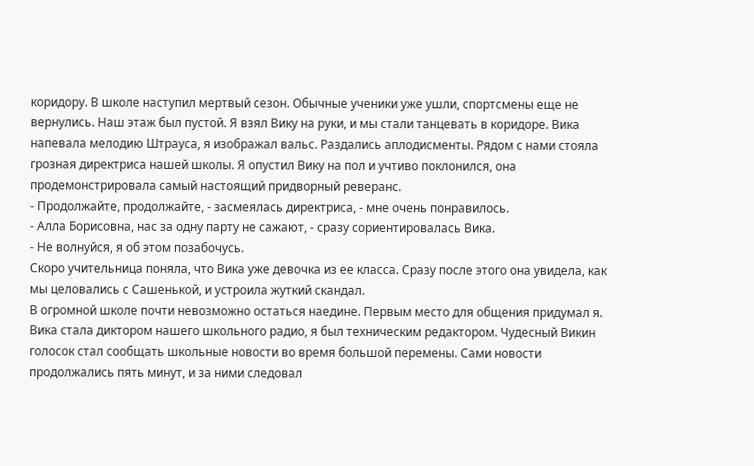коридору. В школе наступил мертвый сезон. Обычные ученики уже ушли, спортсмены еще не вернулись. Наш этаж был пустой. Я взял Вику на руки, и мы стали танцевать в коридоре. Вика напевала мелодию Штрауса, я изображал вальс. Раздались аплодисменты. Рядом с нами стояла грозная директриса нашей школы. Я опустил Вику на пол и учтиво поклонился, она продемонстрировала самый настоящий придворный реверанс.
- Продолжайте, продолжайте, - засмеялась директриса, - мне очень понравилось.
- Алла Борисовна, нас за одну парту не сажают, - сразу сориентировалась Вика.
- Не волнуйся, я об этом позабочусь.
Скоро учительница поняла, что Вика уже девочка из ее класса. Сразу после этого она увидела, как мы целовались с Сашенькой, и устроила жуткий скандал.
В огромной школе почти невозможно остаться наедине. Первым место для общения придумал я. Вика стала диктором нашего школьного радио, я был техническим редактором. Чудесный Викин голосок стал сообщать школьные новости во время большой перемены. Сами новости продолжались пять минут, и за ними следовал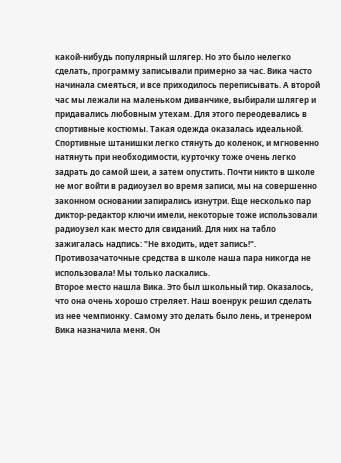какой-нибудь популярный шлягер. Но это было нелегко сделать, программу записывали примерно за час. Вика часто начинала смеяться, и все приходилось переписывать. А второй час мы лежали на маленьком диванчике, выбирали шлягер и придавались любовным утехам. Для этого переодевались в спортивные костюмы. Такая одежда оказалась идеальной. Спортивные штанишки легко стянуть до коленок, и мгновенно натянуть при необходимости, курточку тоже очень легко задрать до самой шеи, а затем опустить. Почти никто в школе не мог войти в радиоузел во время записи, мы на совершенно законном основании запирались изнутри. Еще несколько пар диктор-редактор ключи имели, некоторые тоже использовали радиоузел как место для свиданий. Для них на табло зажигалась надпись: "Не входить, идет запись!". Противозачаточные средства в школе наша пара никогда не использовала! Мы только ласкались.
Второе место нашла Вика. Это был школьный тир. Оказалось, что она очень хорошо стреляет. Наш военрук решил сделать из нее чемпионку. Самому это делать было лень, и тренером Вика назначила меня. Он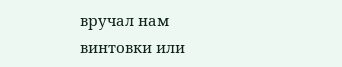вручал нам винтовки или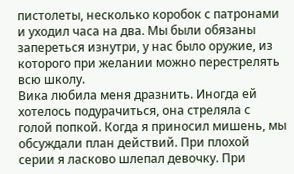пистолеты, несколько коробок с патронами и уходил часа на два. Мы были обязаны запереться изнутри, у нас было оружие, из которого при желании можно перестрелять всю школу.
Вика любила меня дразнить. Иногда ей хотелось подурачиться, она стреляла с голой попкой. Когда я приносил мишень, мы обсуждали план действий. При плохой серии я ласково шлепал девочку. При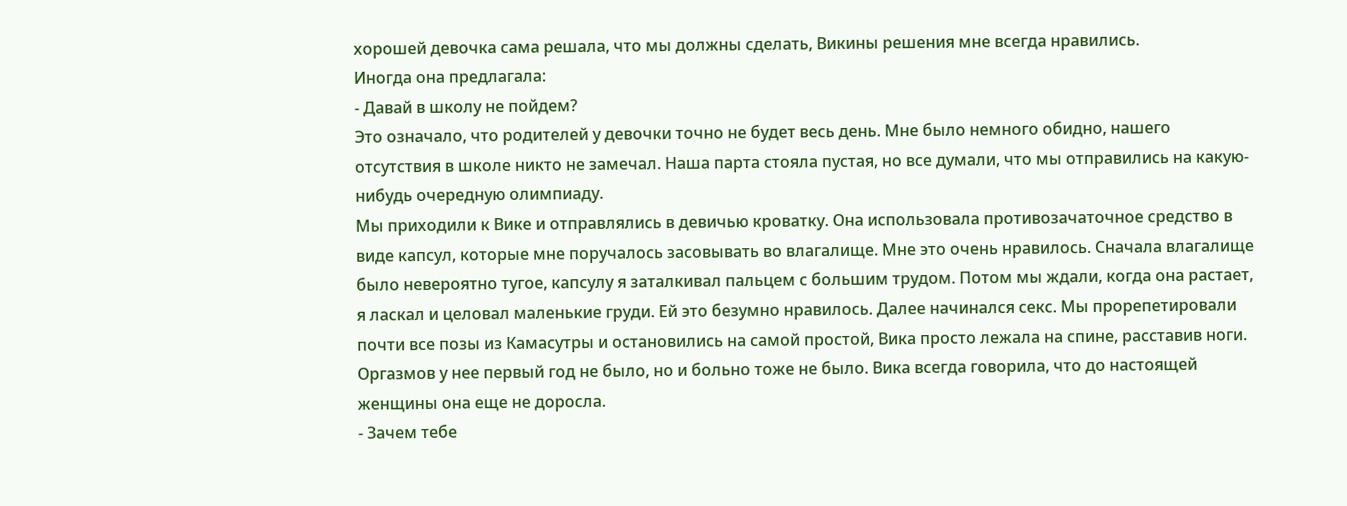хорошей девочка сама решала, что мы должны сделать, Викины решения мне всегда нравились.
Иногда она предлагала:
- Давай в школу не пойдем?
Это означало, что родителей у девочки точно не будет весь день. Мне было немного обидно, нашего отсутствия в школе никто не замечал. Наша парта стояла пустая, но все думали, что мы отправились на какую-нибудь очередную олимпиаду.
Мы приходили к Вике и отправлялись в девичью кроватку. Она использовала противозачаточное средство в виде капсул, которые мне поручалось засовывать во влагалище. Мне это очень нравилось. Сначала влагалище было невероятно тугое, капсулу я заталкивал пальцем с большим трудом. Потом мы ждали, когда она растает, я ласкал и целовал маленькие груди. Ей это безумно нравилось. Далее начинался секс. Мы прорепетировали почти все позы из Камасутры и остановились на самой простой, Вика просто лежала на спине, расставив ноги. Оргазмов у нее первый год не было, но и больно тоже не было. Вика всегда говорила, что до настоящей женщины она еще не доросла.
- Зачем тебе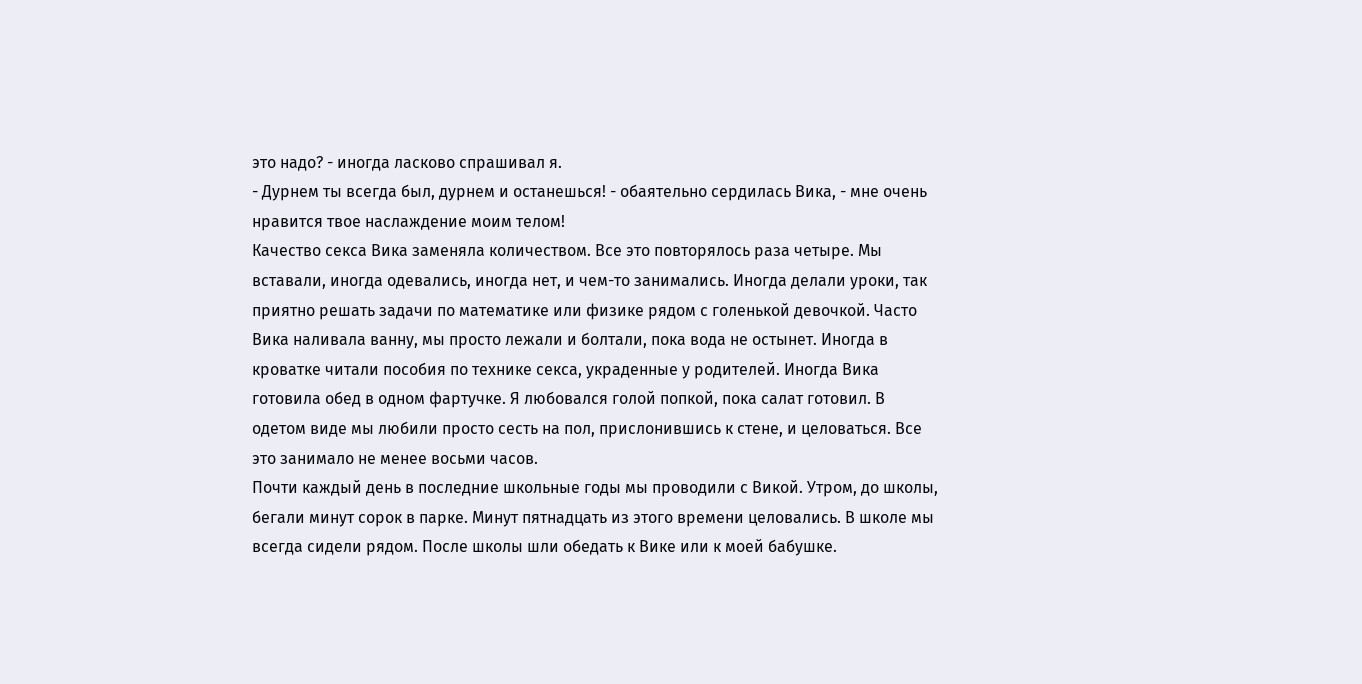это надо? - иногда ласково спрашивал я.
- Дурнем ты всегда был, дурнем и останешься! - обаятельно сердилась Вика, - мне очень нравится твое наслаждение моим телом!
Качество секса Вика заменяла количеством. Все это повторялось раза четыре. Мы вставали, иногда одевались, иногда нет, и чем-то занимались. Иногда делали уроки, так приятно решать задачи по математике или физике рядом с голенькой девочкой. Часто Вика наливала ванну, мы просто лежали и болтали, пока вода не остынет. Иногда в кроватке читали пособия по технике секса, украденные у родителей. Иногда Вика готовила обед в одном фартучке. Я любовался голой попкой, пока салат готовил. В одетом виде мы любили просто сесть на пол, прислонившись к стене, и целоваться. Все это занимало не менее восьми часов.
Почти каждый день в последние школьные годы мы проводили с Викой. Утром, до школы, бегали минут сорок в парке. Минут пятнадцать из этого времени целовались. В школе мы всегда сидели рядом. После школы шли обедать к Вике или к моей бабушке.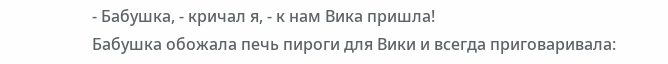- Бабушка, - кричал я, - к нам Вика пришла!
Бабушка обожала печь пироги для Вики и всегда приговаривала: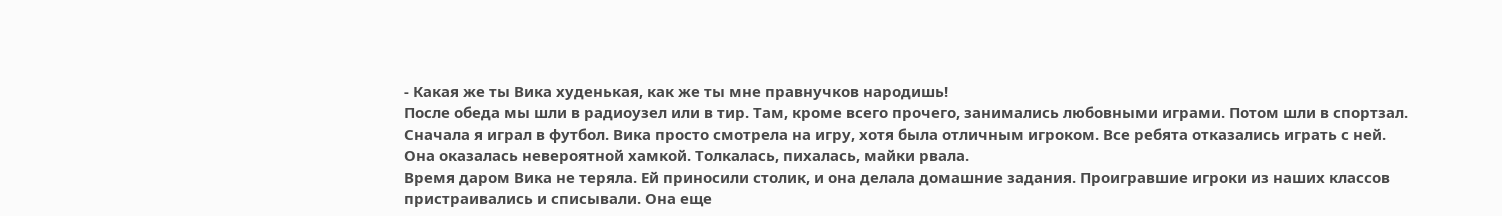- Какая же ты Вика худенькая, как же ты мне правнучков народишь!
После обеда мы шли в радиоузел или в тир. Там, кроме всего прочего, занимались любовными играми. Потом шли в спортзал. Сначала я играл в футбол. Вика просто смотрела на игру, хотя была отличным игроком. Все ребята отказались играть с ней. Она оказалась невероятной хамкой. Толкалась, пихалась, майки рвала.
Время даром Вика не теряла. Ей приносили столик, и она делала домашние задания. Проигравшие игроки из наших классов пристраивались и списывали. Она еще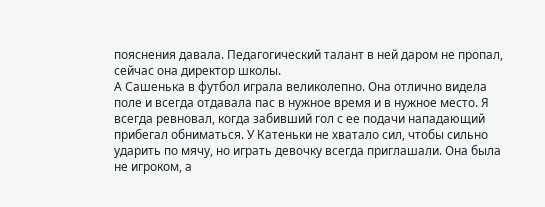пояснения давала. Педагогический талант в ней даром не пропал, сейчас она директор школы.
А Сашенька в футбол играла великолепно. Она отлично видела поле и всегда отдавала пас в нужное время и в нужное место. Я всегда ревновал, когда забивший гол с ее подачи нападающий прибегал обниматься. У Катеньки не хватало сил, чтобы сильно ударить по мячу, но играть девочку всегда приглашали. Она была не игроком, а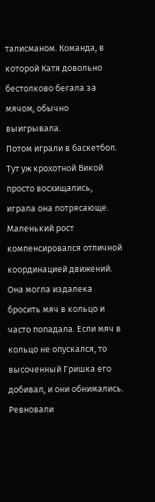талисманом. Команда, в которой Катя довольно бестолково бегала за мячом, обычно выигрывала.
Потом играли в баскетбол. Тут уж крохотной Викой просто восхищались, играла она потрясающе. Маленький рост компенсировался отличной координацией движений. Она могла издалека бросить мяч в кольцо и часто попадала. Если мяч в кольцо не опускался, то высоченный Гришка его добивал, и они обнимались. Ревновали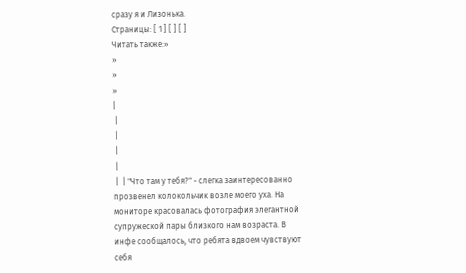сразу я и Лизонька.
Страницы: [ 1 ] [ ] [ ]
Читать также:»
»
»
»
|
 |
 |
 |
 |
 |  | "Что там у тебя?" - слегка заинтересованно прозвенел колокольчик возле моего уха. На мониторе красовалась фотография элегантной супружеской пары близкого нам возраста. В инфе сообщалось, что ребята вдвоем чувствуют себя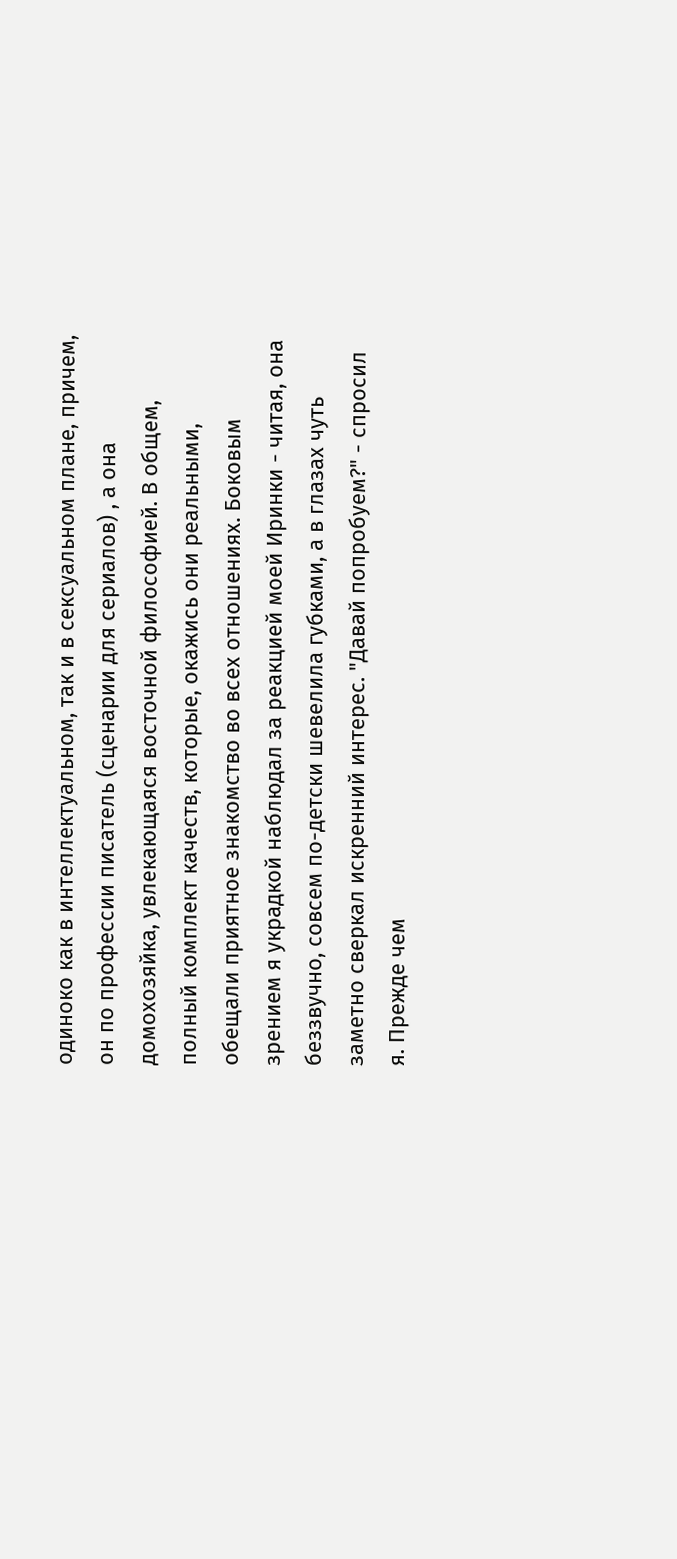одиноко как в интеллектуальном, так и в сексуальном плане, причем, он по профессии писатель (сценарии для сериалов) , а она домохозяйка, увлекающаяся восточной философией. В общем, полный комплект качеств, которые, окажись они реальными, обещали приятное знакомство во всех отношениях. Боковым зрением я украдкой наблюдал за реакцией моей Иринки - читая, она беззвучно, совсем по-детски шевелила губками, а в глазах чуть заметно сверкал искренний интерес. "Давай попробуем?" - спросил я. Прежде чем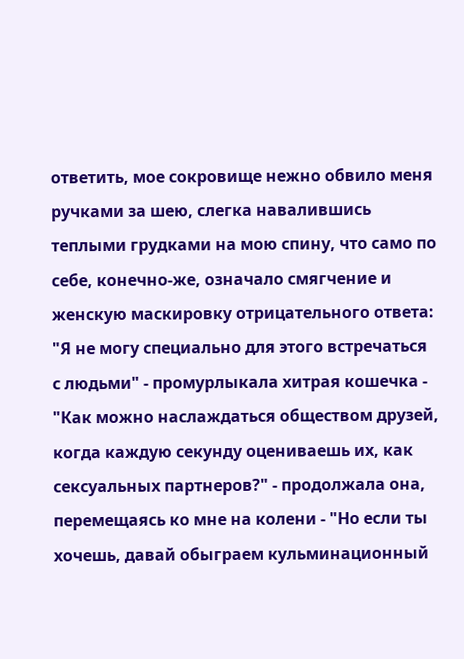ответить, мое сокровище нежно обвило меня ручками за шею, слегка навалившись теплыми грудками на мою спину, что само по себе, конечно-же, означало смягчение и женскую маскировку отрицательного ответа: "Я не могу специально для этого встречаться с людьми" - промурлыкала хитрая кошечка - "Как можно наслаждаться обществом друзей, когда каждую секунду оцениваешь их, как сексуальных партнеров?" - продолжала она, перемещаясь ко мне на колени - "Но если ты хочешь, давай обыграем кульминационный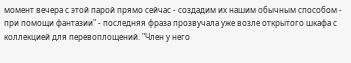момент вечера с этой парой прямо сейчас - создадим их нашим обычным способом - при помощи фантазии" - последняя фраза прозвучала уже возле открытого шкафа с коллекцией для перевоплощений. "Член у него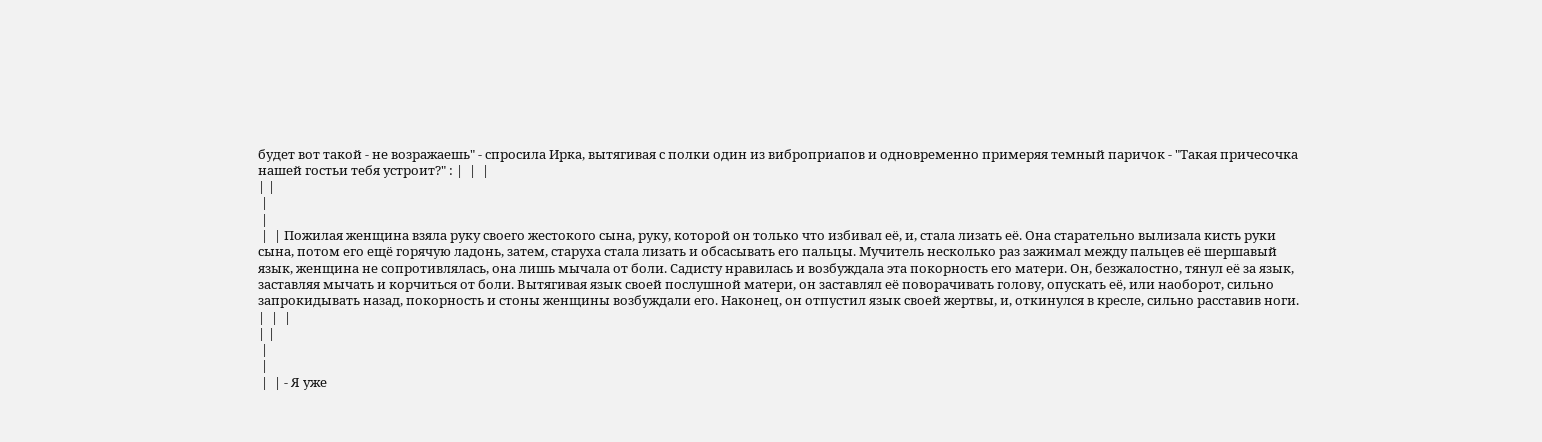будет вот такой - не возражаешь" - спросила Ирка, вытягивая с полки один из виброприапов и одновременно примеряя темный паричок - "Такая причесочка нашей гостьи тебя устроит?" : |  |  |
| |
 |
 |
 |  | Пожилая женщина взяла руку своего жестокого сына, руку, которой он только что избивал её, и, стала лизать её. Она старательно вылизала кисть руки сына, потом его ещё горячую ладонь, затем, старуха стала лизать и обсасывать его пальцы. Мучитель несколько раз зажимал между пальцев её шершавый язык, женщина не сопротивлялась, она лишь мычала от боли. Садисту нравилась и возбуждала эта покорность его матери. Он, безжалостно, тянул её за язык, заставляя мычать и корчиться от боли. Вытягивая язык своей послушной матери, он заставлял её поворачивать голову, опускать её, или наоборот, сильно запрокидывать назад, покорность и стоны женщины возбуждали его. Наконец, он отпустил язык своей жертвы, и, откинулся в кресле, сильно расставив ноги. |  |  |
| |
 |
 |
 |  | - Я уже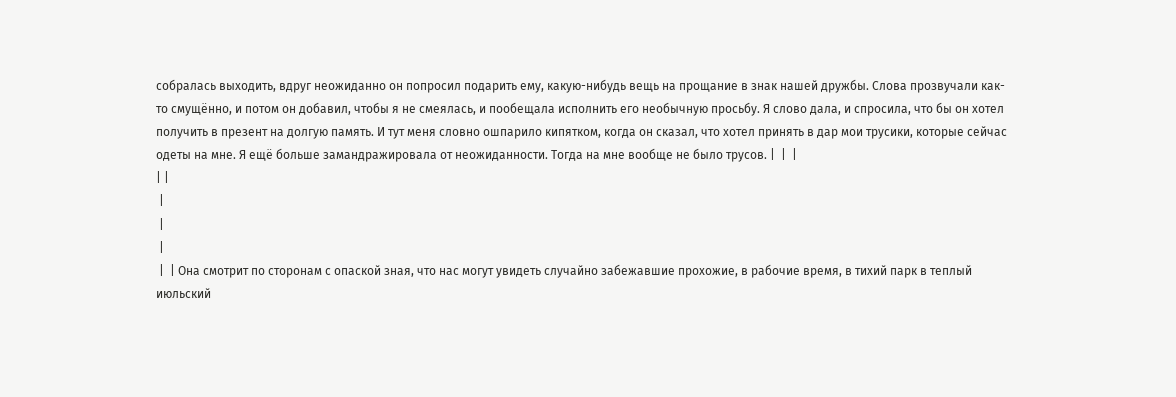собралась выходить, вдруг неожиданно он попросил подарить ему, какую-нибудь вещь на прощание в знак нашей дружбы. Слова прозвучали как-то смущённо, и потом он добавил, чтобы я не смеялась, и пообещала исполнить его необычную просьбу. Я слово дала, и спросила, что бы он хотел получить в презент на долгую память. И тут меня словно ошпарило кипятком, когда он сказал, что хотел принять в дар мои трусики, которые сейчас одеты на мне. Я ещё больше замандражировала от неожиданности. Тогда на мне вообще не было трусов. |  |  |
| |
 |
 |
 |
 |  | Она смотрит по сторонам с опаской зная, что нас могут увидеть случайно забежавшие прохожие, в рабочие время, в тихий парк в теплый июльский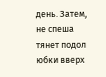день. Затем, не спеша тянет подол юбки вверх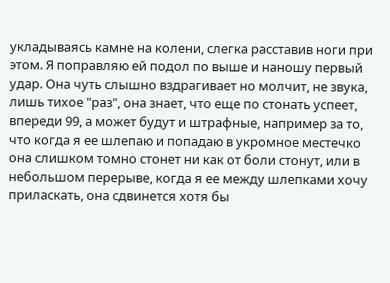укладываясь камне на колени, слегка расставив ноги при этом. Я поправляю ей подол по выше и наношу первый удар. Она чуть слышно вздрагивает но молчит, не звука, лишь тихое "раз", она знает, что еще по стонать успеет, впереди 99, а может будут и штрафные, например за то, что когда я ее шлепаю и попадаю в укромное местечко она слишком томно стонет ни как от боли стонут, или в небольшом перерыве, когда я ее между шлепками хочу приласкать, она сдвинется хотя бы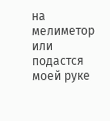на мелиметор или подастся моей руке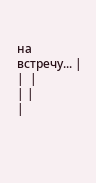на встречу... |  |  |
| |
|